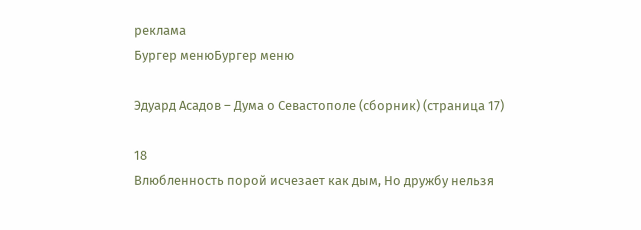реклама
Бургер менюБургер меню

Эдуард Асадов – Дума о Севастополе (сборник) (страница 17)

18
Влюбленность порой исчезает как дым, Но дружбу нельзя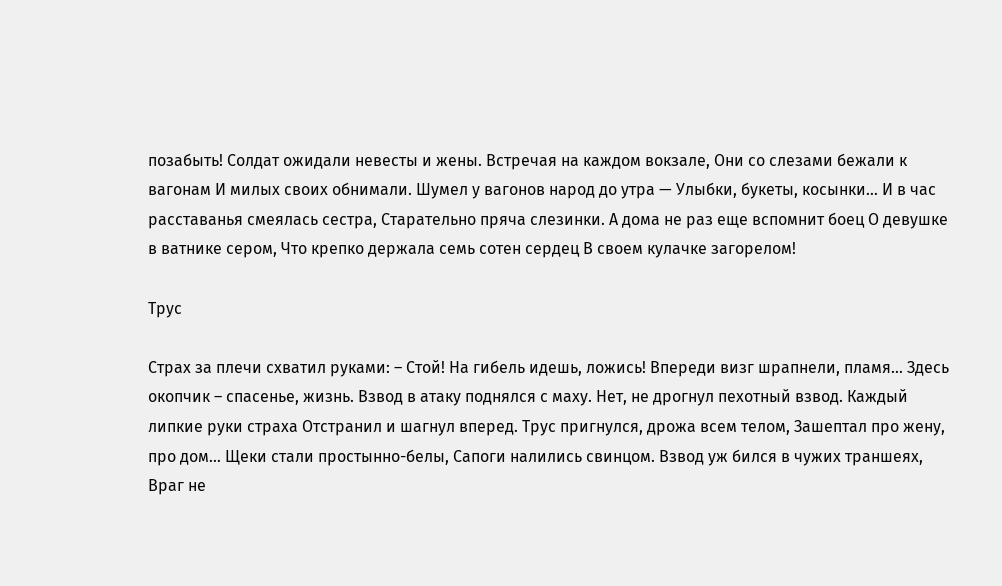позабыть! Солдат ожидали невесты и жены. Встречая на каждом вокзале, Они со слезами бежали к вагонам И милых своих обнимали. Шумел у вагонов народ до утра — Улыбки, букеты, косынки… И в час расставанья смеялась сестра, Старательно пряча слезинки. А дома не раз еще вспомнит боец О девушке в ватнике сером, Что крепко держала семь сотен сердец В своем кулачке загорелом!

Трус

Страх за плечи схватил руками: – Стой! На гибель идешь, ложись! Впереди визг шрапнели, пламя… Здесь окопчик – спасенье, жизнь. Взвод в атаку поднялся с маху. Нет, не дрогнул пехотный взвод. Каждый липкие руки страха Отстранил и шагнул вперед. Трус пригнулся, дрожа всем телом, Зашептал про жену, про дом… Щеки стали простынно-белы, Сапоги налились свинцом. Взвод уж бился в чужих траншеях, Враг не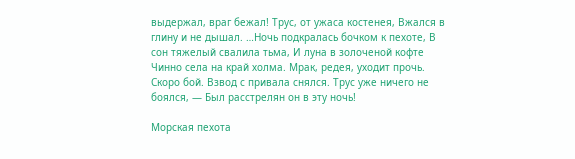выдержал, враг бежал! Трус, от ужаса костенея, Вжался в глину и не дышал. …Ночь подкралась бочком к пехоте, В сон тяжелый свалила тьма, И луна в золоченой кофте Чинно села на край холма. Мрак, редея, уходит прочь. Скоро бой. Взвод с привала снялся. Трус уже ничего не боялся, — Был расстрелян он в эту ночь!

Морская пехота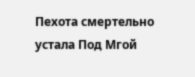Пехота смертельно устала Под Мгой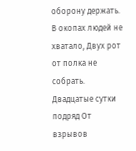оборону держать. В окопах людей не хватало, Двух рот от полка не собрать. Двадцатые сутки подряд От взрывов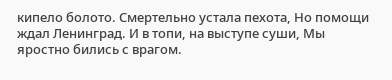кипело болото. Смертельно устала пехота, Но помощи ждал Ленинград. И в топи, на выступе суши, Мы яростно бились с врагом.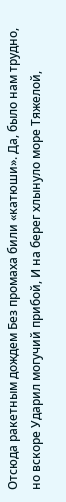Отсюда ракетным дождем Без промаха били «катюши». Да, было нам трудно, но вскоре Ударил могучий прибой, И на берег хлынуло море Тяжелой,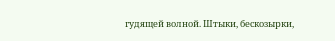гудящей волной. Штыки, бескозырки,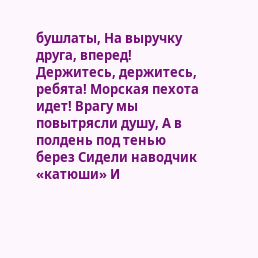бушлаты, На выручку друга, вперед! Держитесь, держитесь, ребята! Морская пехота идет! Врагу мы повытрясли душу, А в полдень под тенью берез Сидели наводчик «катюши» И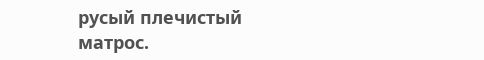русый плечистый матрос.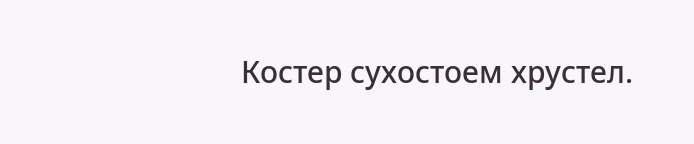Костер сухостоем хрустел.